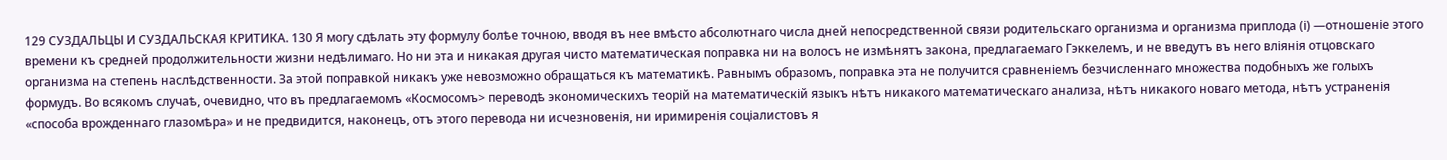129 СУЗДАЛЬЦЫ И СУЗДАЛЬСКАЯ КРИТИКА. 130 Я могу сдѣлать эту формулу болѣе точною, вводя въ нее вмѣсто абсолютнаго числа дней непосредственной связи родительскаго организма и организма приплода (і) —отношеніе этого времени къ средней продолжительности жизни недѣлимаго. Но ни эта и никакая другая чисто математическая поправка ни на волосъ не измѣнятъ закона, предлагаемаго Гэккелемъ, и не введутъ въ него вліянія отцовскаго организма на степень наслѣдственности. За этой поправкой никакъ уже невозможно обращаться къ математикѣ. Равнымъ образомъ, поправка эта не получится сравненіемъ безчисленнаго множества подобныхъ же голыхъ формудъ. Во всякомъ случаѣ, очевидно, что въ предлагаемомъ «Космосомъ> переводѣ экономическихъ теорій на математическій языкъ нѣтъ никакого математическаго анализа, нѣтъ никакого новаго метода, нѣтъ устраненія «способа врожденнаго глазомѣра» и не предвидится, наконецъ, отъ этого перевода ни исчезновенія, ни иримиренія соціалистовъ я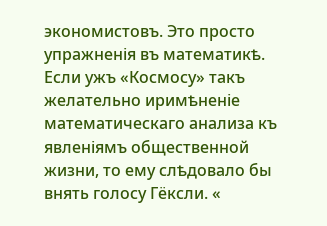экономистовъ. Это просто упражненія въ математикѣ. Если ужъ «Космосу» такъ желательно иримѣненіе математическаго анализа къ явленіямъ общественной жизни, то ему слѣдовало бы внять голосу Гёксли. «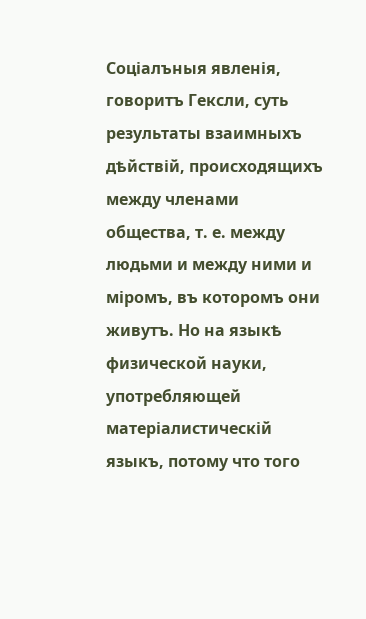Соціалъныя явленія, говоритъ Гексли, суть результаты взаимныхъ дѣйствій, происходящихъ между членами общества, т. е. между людьми и между ними и міромъ, въ которомъ они живутъ. Но на языкѣ физической науки, употребляющей матеріалистическій языкъ, потому что того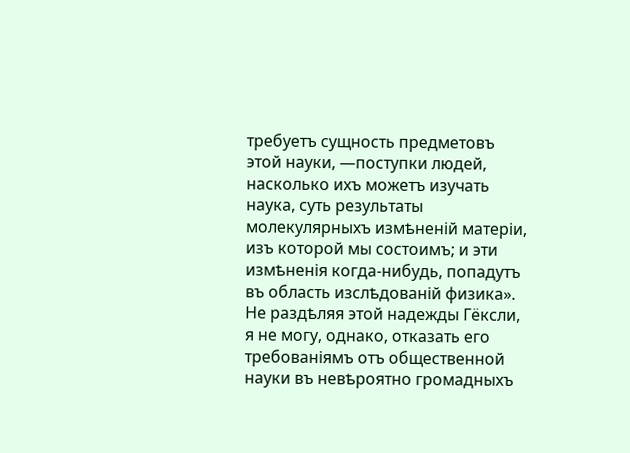требуетъ сущность предметовъ этой науки, —поступки людей, насколько ихъ можетъ изучать наука, суть результаты молекулярныхъ измѣненій матеріи, изъ которой мы состоимъ; и эти измѣненія когда-нибудь, попадутъ въ область изслѣдованій физика». Не раздѣляя этой надежды Гёксли, я не могу, однако, отказать его требованіямъ отъ общественной науки въ невѣроятно громадныхъ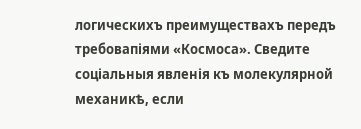логическихъ преимуществахъ передъ требовапіями «Космоса». Сведите соціальныя явленія къ молекулярной механикѣ, если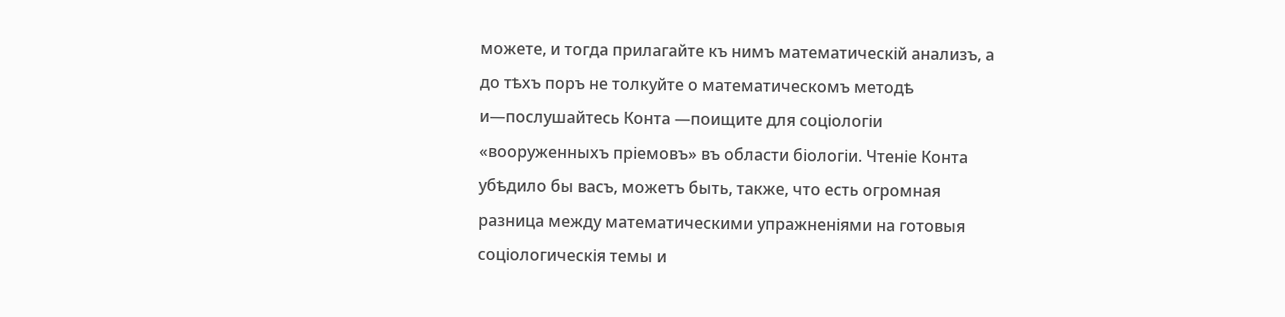можете, и тогда прилагайте къ нимъ математическій анализъ, а до тѣхъ поръ не толкуйте о математическомъ методѣ и—послушайтесь Конта —поищите для соціологіи «вооруженныхъ пріемовъ» въ области біологіи. Чтеніе Конта убѣдило бы васъ, можетъ быть, также, что есть огромная разница между математическими упражненіями на готовыя соціологическія темы и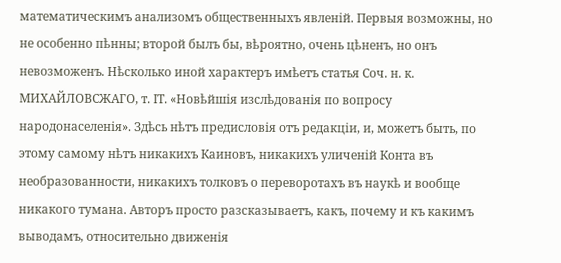математическимъ анализомъ общественныхъ явленій. Первыя возможны, но не особенно пѣнны; второй былъ бы, вѣроятно, очень цѣненъ, но онъ невозможенъ. Нѣсколько иной характеръ имѣетъ статья Соч. н. к. МИХАЙЛОВСЖАГО, т. ІТ. «Новѣйшія изслѣдованія по вопросу народонаселенія». Здѣсь нѣтъ предисловія отъ редакціи, и, можетъ быть, по этому самому нѣтъ никакихъ Каиновъ, никакихъ уличеній Конта въ необразованности, никакихъ толковъ о переворотахъ въ наукѣ и вообще никакого тумана. Авторъ просто разсказываетъ, какъ, почему и къ какимъ выводамъ, относительно движенія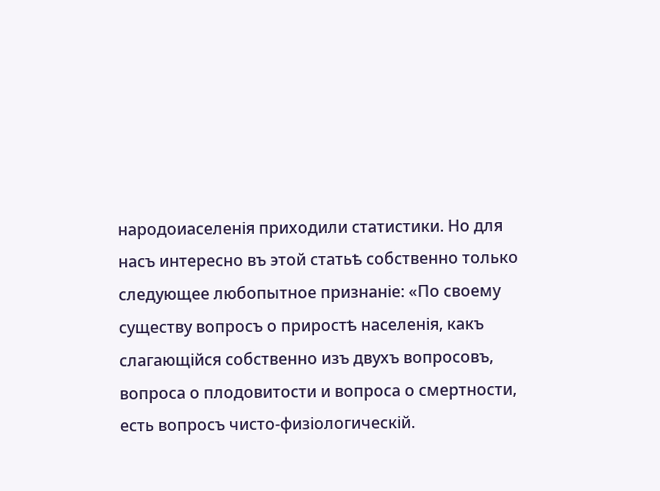народоиаселенія приходили статистики. Но для насъ интересно въ этой статьѣ собственно только следующее любопытное признаніе: «По своему существу вопросъ о приростѣ населенія, какъ слагающійся собственно изъ двухъ вопросовъ, вопроса о плодовитости и вопроса о смертности, есть вопросъ чисто-физіологическій.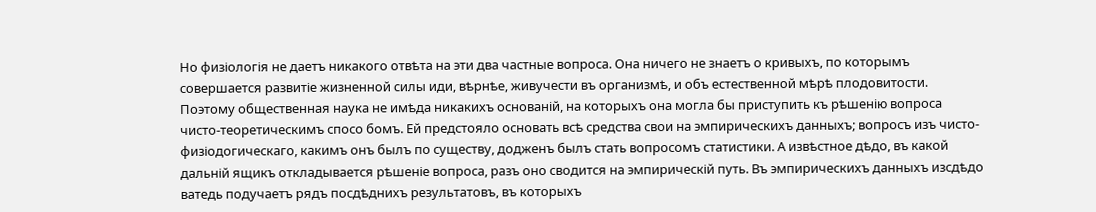Но физіологія не даетъ никакого отвѣта на эти два частные вопроса. Она ничего не знаетъ о кривыхъ, по которымъ совершается развитіе жизненной силы иди, вѣрнѣе, живучести въ организмѣ, и объ естественной мѣрѣ плодовитости. Поэтому общественная наука не имѣда никакихъ основаній, на которыхъ она могла бы приступить къ рѣшенію вопроса чисто-теоретическимъ спосо бомъ. Ей предстояло основать всѣ средства свои на эмпирическихъ данныхъ; вопросъ изъ чисто- физіодогическаго, какимъ онъ былъ по существу, додженъ былъ стать вопросомъ статистики. А извѣстное дѣдо, въ какой дальній ящикъ откладывается рѣшеніе вопроса, разъ оно сводится на эмпирическій путь. Въ эмпирическихъ данныхъ изсдѣдо ватедь подучаетъ рядъ посдѣднихъ результатовъ, въ которыхъ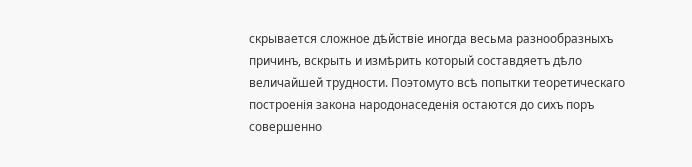скрывается сложное дѣйствіе иногда весьма разнообразныхъ причинъ, вскрыть и измѣрить который составдяетъ дѣло величайшей трудности. Поэтомуто всѣ попытки теоретическаго построенія закона народонаседенія остаются до сихъ поръ совершенно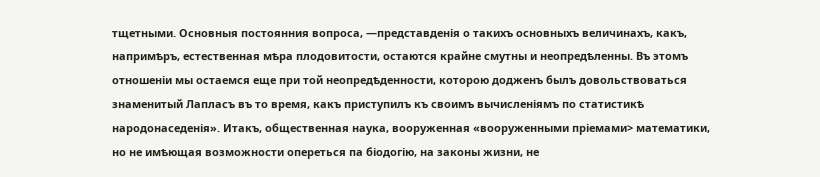тщетными. Основныя постоянния вопроса, —представденія о такихъ основныхъ величинахъ, какъ, напримѣръ, естественная мѣра плодовитости, остаются крайне смутны и неопредѣленны. Въ этомъ отношеніи мы остаемся еще при той неопредѣденности, которою додженъ былъ довольствоваться знаменитый Лапласъ въ то время, какъ приступилъ къ своимъ вычисленіямъ по статистикѣ народонаседенія». Итакъ, общественная наука, вооруженная «вооруженными пріемами> математики, но не имѣющая возможности опереться па біодогію, на законы жизни, не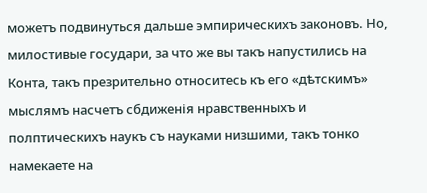можетъ подвинуться дальше эмпирическихъ законовъ. Но, милостивые государи, за что же вы такъ напустились на Конта, такъ презрительно относитесь къ его «дѣтскимъ» мыслямъ насчетъ сбдиженія нравственныхъ и полптическихъ наукъ съ науками низшими, такъ тонко намекаете на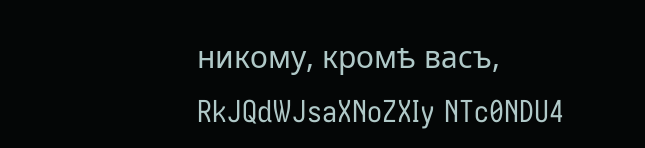никому, кромѣ васъ,
RkJQdWJsaXNoZXIy NTc0NDU4